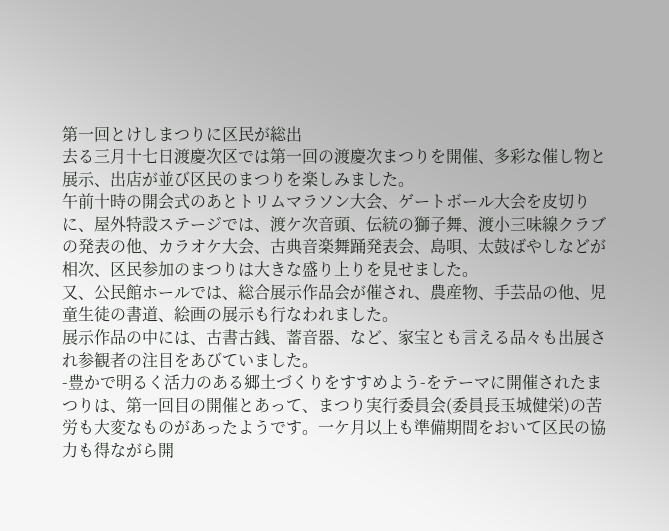第一回とけしまつりに区民が総出
去る三月十七日渡慶次区では第一回の渡慶次まつりを開催、多彩な催し物と展示、出店が並び区民のまつりを楽しみました。
午前十時の開会式のあとトリムマラソン大会、ゲートボール大会を皮切りに、屋外特設ステージでは、渡ケ次音頭、伝統の獅子舞、渡小三味線クラブの発表の他、カラオケ大会、古典音楽舞踊発表会、島唄、太鼓ばやしなどが相次、区民参加のまつりは大きな盛り上りを見せました。
又、公民館ホールでは、総合展示作品会が催され、農産物、手芸品の他、児童生徒の書道、絵画の展示も行なわれました。
展示作品の中には、古書古銭、蓄音器、など、家宝とも言える品々も出展され参観者の注目をあびていました。
-豊かで明るく活力のある郷土づくりをすすめよう-をテーマに開催されたまつりは、第一回目の開催とあって、まつり実行委員会(委員長玉城健栄)の苦労も大変なものがあったようです。一ケ月以上も準備期間をおいて区民の協力も得ながら開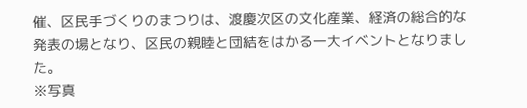催、区民手づくりのまつりは、渡慶次区の文化産業、経済の総合的な発表の場となり、区民の親睦と団結をはかる一大イベントとなりました。
※写真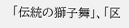「伝統の獅子舞」、「区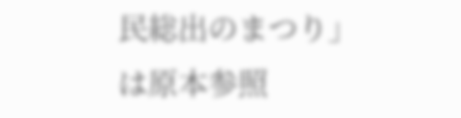民総出のまつり」は原本参照